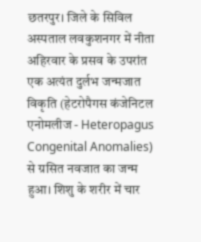छतरपुर। जिले के सिविल अस्पताल लवकुशनगर में नीता अहिरवार के प्रसव के उपरांत एक अत्यंत दुर्लभ जन्मजात विकृति (हेटरोपैगस कंजेनिटल एनोमलीज - Heteropagus Congenital Anomalies) से ग्रसित नवजात का जन्म हुआ। शिशु के शरीर में चार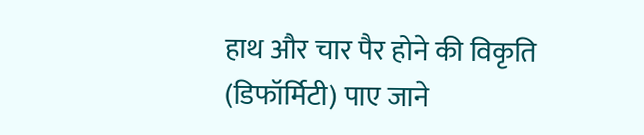हाथ और चार पैर होने की विकृति (डिफॉर्मिटी) पाए जाने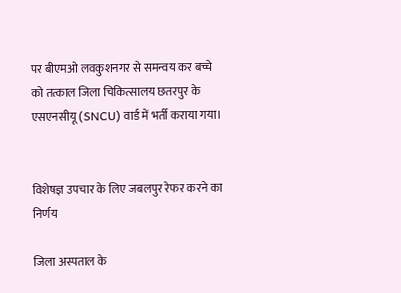पर बीएमओ लवकुशनगर से समन्वय कर बच्चे को तत्काल जिला चिकित्सालय छतरपुर के एसएनसीयू (SNCU) वार्ड में भर्ती कराया गया।


विशेषज्ञ उपचार के लिए जबलपुर रेफर करने का निर्णय

जिला अस्पताल के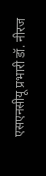एसएनसीयू प्रभारी डॉ. नीरज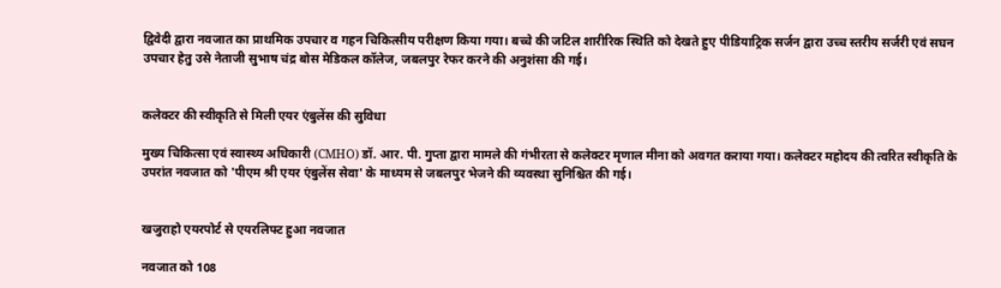द्विवेदी द्वारा नवजात का प्राथमिक उपचार व गहन चिकित्सीय परीक्षण किया गया। बच्चे की जटिल शारीरिक स्थिति को देखते हुए पीडियाट्रिक सर्जन द्वारा उच्च स्तरीय सर्जरी एवं सघन उपचार हेतु उसे नेताजी सुभाष चंद्र बोस मेडिकल कॉलेज, जबलपुर रेफर करने की अनुशंसा की गई।


कलेक्टर की स्वीकृति से मिली एयर एंबुलेंस की सुविधा

मुख्य चिकित्सा एवं स्वास्थ्य अधिकारी (CMHO) डॉ. आर. पी. गुप्ता द्वारा मामले की गंभीरता से कलेक्टर मृणाल मीना को अवगत कराया गया। कलेक्टर महोदय की त्वरित स्वीकृति के उपरांत नवजात को 'पीएम श्री एयर एंबुलेंस सेवा' के माध्यम से जबलपुर भेजने की व्यवस्था सुनिश्चित की गई।


खजुराहो एयरपोर्ट से एयरलिफ्ट हुआ नवजात

नवजात को 108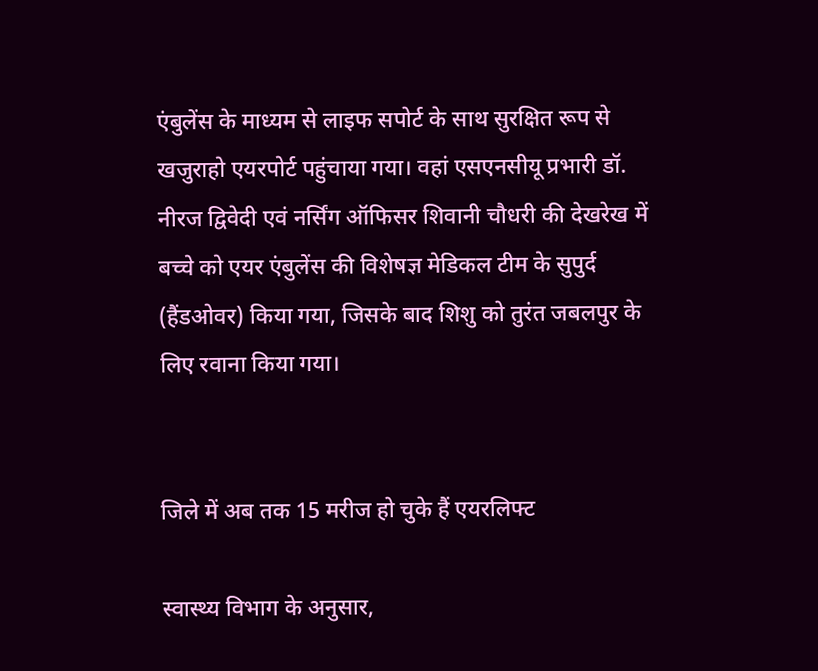एंबुलेंस के माध्यम से लाइफ सपोर्ट के साथ सुरक्षित रूप से खजुराहो एयरपोर्ट पहुंचाया गया। वहां एसएनसीयू प्रभारी डॉ. नीरज द्विवेदी एवं नर्सिंग ऑफिसर शिवानी चौधरी की देखरेख में बच्चे को एयर एंबुलेंस की विशेषज्ञ मेडिकल टीम के सुपुर्द (हैंडओवर) किया गया, जिसके बाद शिशु को तुरंत जबलपुर के लिए रवाना किया गया।


जिले में अब तक 15 मरीज हो चुके हैं एयरलिफ्ट

स्वास्थ्य विभाग के अनुसार,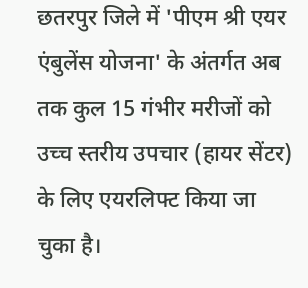छतरपुर जिले में 'पीएम श्री एयर एंबुलेंस योजना' के अंतर्गत अब तक कुल 15 गंभीर मरीजों को उच्च स्तरीय उपचार (हायर सेंटर) के लिए एयरलिफ्ट किया जा चुका है।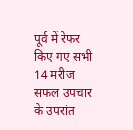पूर्व में रेफर किए गए सभी 14 मरीज सफल उपचार के उपरांत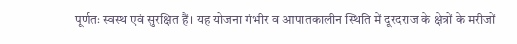पूर्णतः स्वस्थ एवं सुरक्षित हैं। यह योजना गंभीर व आपातकालीन स्थिति में दूरदराज के क्षेत्रों के मरीजों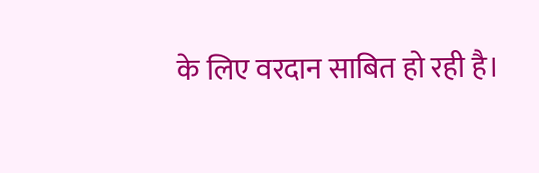के लिए वरदान साबित हो रही है।